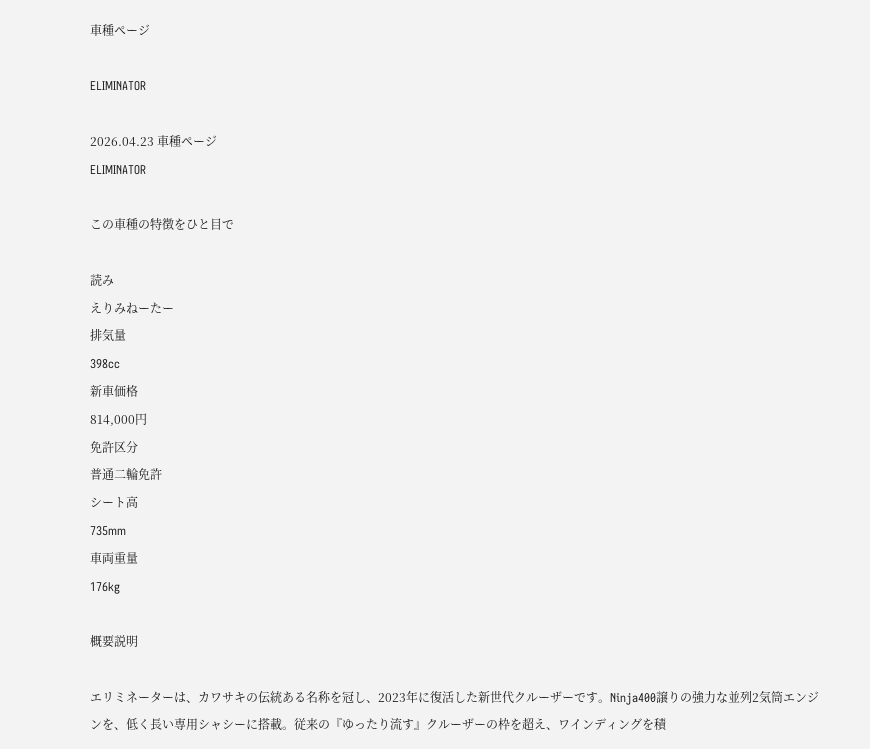車種ページ

ELIMINATOR

2026.04.23 車種ページ
ELIMINATOR

この車種の特徴をひと目で

読み
えりみねーたー
排気量
398cc
新車価格
814,000円
免許区分
普通二輪免許
シート高
735mm
車両重量
176kg

概要説明

エリミネーターは、カワサキの伝統ある名称を冠し、2023年に復活した新世代クルーザーです。Ninja400譲りの強力な並列2気筒エンジンを、低く長い専用シャシーに搭載。従来の『ゆったり流す』クルーザーの枠を超え、ワインディングを積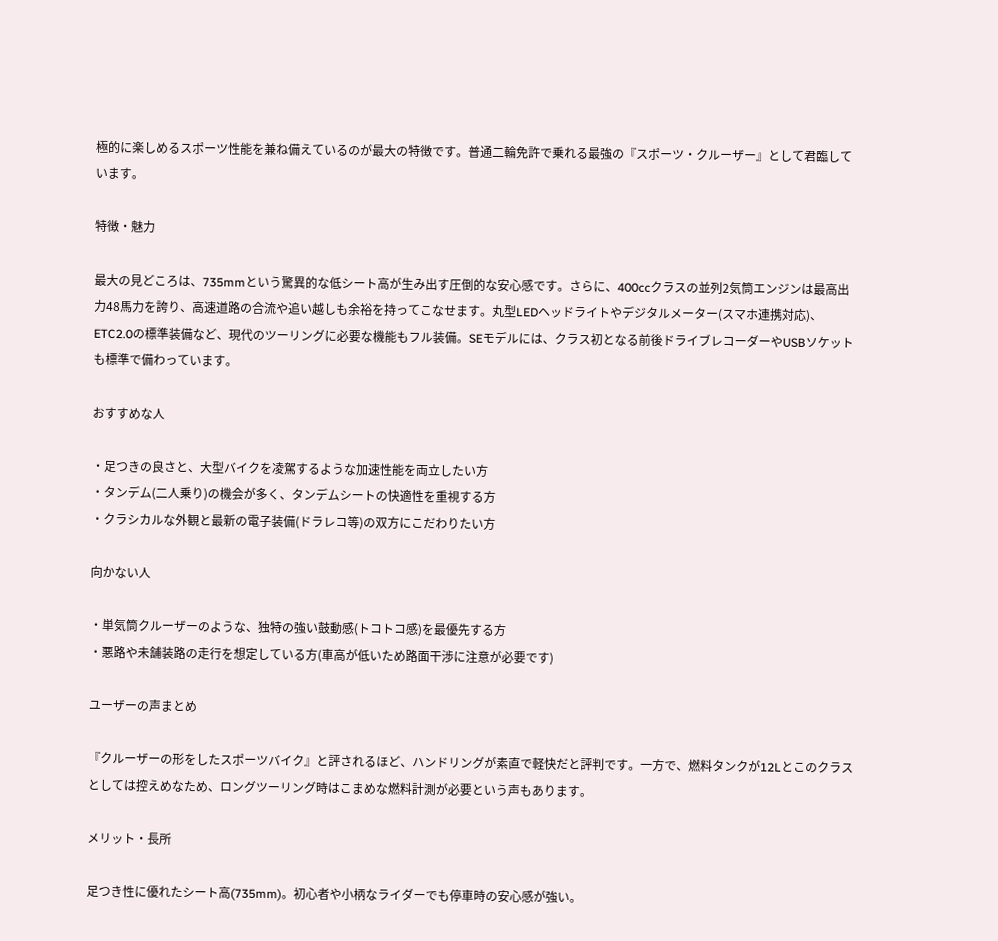極的に楽しめるスポーツ性能を兼ね備えているのが最大の特徴です。普通二輪免許で乗れる最強の『スポーツ・クルーザー』として君臨しています。

特徴・魅力

最大の見どころは、735mmという驚異的な低シート高が生み出す圧倒的な安心感です。さらに、400ccクラスの並列2気筒エンジンは最高出力48馬力を誇り、高速道路の合流や追い越しも余裕を持ってこなせます。丸型LEDヘッドライトやデジタルメーター(スマホ連携対応)、ETC2.0の標準装備など、現代のツーリングに必要な機能もフル装備。SEモデルには、クラス初となる前後ドライブレコーダーやUSBソケットも標準で備わっています。

おすすめな人

・足つきの良さと、大型バイクを凌駕するような加速性能を両立したい方
・タンデム(二人乗り)の機会が多く、タンデムシートの快適性を重視する方
・クラシカルな外観と最新の電子装備(ドラレコ等)の双方にこだわりたい方

向かない人

・単気筒クルーザーのような、独特の強い鼓動感(トコトコ感)を最優先する方
・悪路や未舗装路の走行を想定している方(車高が低いため路面干渉に注意が必要です)

ユーザーの声まとめ

『クルーザーの形をしたスポーツバイク』と評されるほど、ハンドリングが素直で軽快だと評判です。一方で、燃料タンクが12Lとこのクラスとしては控えめなため、ロングツーリング時はこまめな燃料計測が必要という声もあります。

メリット・長所

足つき性に優れたシート高(735mm)。初心者や小柄なライダーでも停車時の安心感が強い。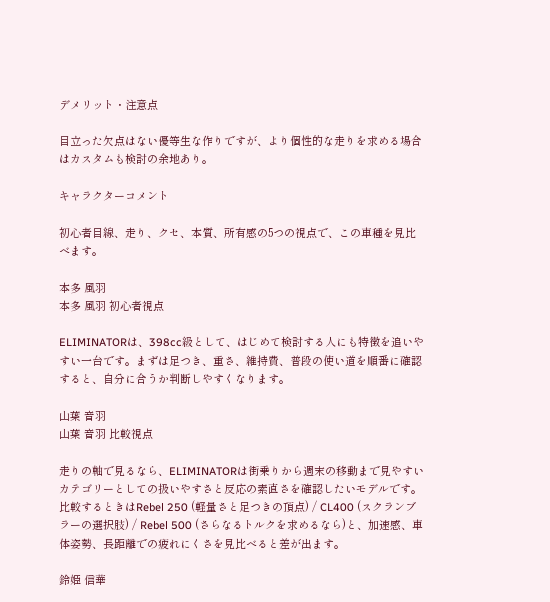デメリット・注意点

目立った欠点はない優等生な作りですが、より個性的な走りを求める場合はカスタムも検討の余地あり。

キャラクターコメント

初心者目線、走り、クセ、本質、所有感の5つの視点で、この車種を見比べます。

本多 風羽
本多 風羽 初心者視点

ELIMINATORは、398cc級として、はじめて検討する人にも特徴を追いやすい一台です。まずは足つき、重さ、維持費、普段の使い道を順番に確認すると、自分に合うか判断しやすくなります。

山葉 音羽
山葉 音羽 比較視点

走りの軸で見るなら、ELIMINATORは街乗りから週末の移動まで見やすいカテゴリーとしての扱いやすさと反応の素直さを確認したいモデルです。比較するときはRebel 250 (軽量さと足つきの頂点) / CL400 (スクランブラーの選択肢) / Rebel 500 (さらなるトルクを求めるなら)と、加速感、車体姿勢、長距離での疲れにくさを見比べると差が出ます。

鈴姫 信華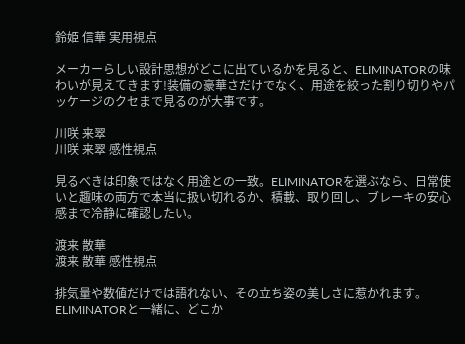鈴姫 信華 実用視点

メーカーらしい設計思想がどこに出ているかを見ると、ELIMINATORの味わいが見えてきます!装備の豪華さだけでなく、用途を絞った割り切りやパッケージのクセまで見るのが大事です。

川咲 来翠
川咲 来翠 感性視点

見るべきは印象ではなく用途との一致。ELIMINATORを選ぶなら、日常使いと趣味の両方で本当に扱い切れるか、積載、取り回し、ブレーキの安心感まで冷静に確認したい。

渡来 散華
渡来 散華 感性視点

排気量や数値だけでは語れない、その立ち姿の美しさに惹かれます。ELIMINATORと一緒に、どこか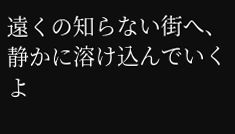遠くの知らない街へ、静かに溶け込んでいくよ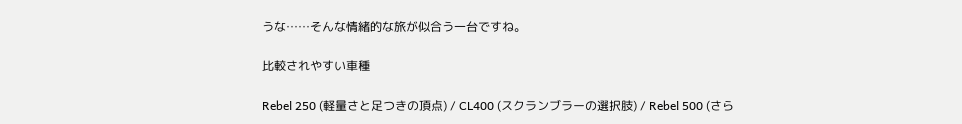うな……そんな情緒的な旅が似合う一台ですね。

比較されやすい車種

Rebel 250 (軽量さと足つきの頂点) / CL400 (スクランブラーの選択肢) / Rebel 500 (さら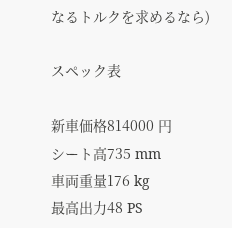なるトルクを求めるなら)

スペック表

新車価格814000 円
シート高735 mm
車両重量176 kg
最高出力48 PS